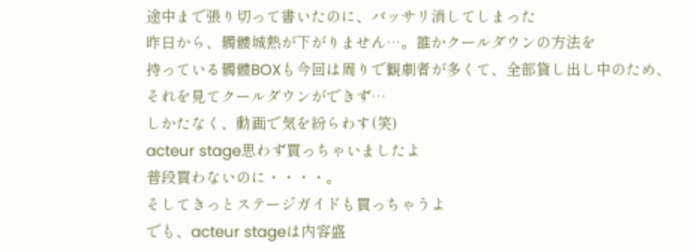途中まで張り切って書いたのに、バッサリ消してしまった
昨日から、髑髏城熱が下がりません…。誰かクールダウンの方法を
持っている髑髏BOXも今回は周りで観劇者が多くて、全部貸し出し中のため、
それを見てクールダウンができず…
しかたなく、動画で気を紛らわす(笑)
acteur stage思わず買っちゃいましたよ
普段買わないのに・・・・。
そしてきっとステージガイドも買っちゃうよ
でも、acteur stageは内容盛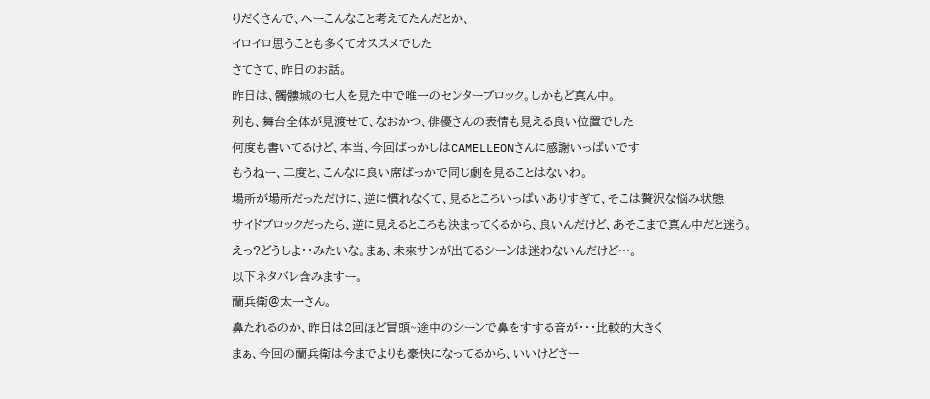りだくさんで、へーこんなこと考えてたんだとか、
イロイロ思うことも多くてオススメでした
さてさて、昨日のお話。
昨日は、髑髏城の七人を見た中で唯一のセンターブロック。しかもど真ん中。
列も、舞台全体が見渡せて、なおかつ、俳優さんの表情も見える良い位置でした
何度も書いてるけど、本当、今回ばっかしはCAMELLEONさんに感謝いっぱいです
もうねー、二度と、こんなに良い席ばっかで同じ劇を見ることはないわ。
場所が場所だっただけに、逆に慣れなくて、見るところいっぱいありすぎて、そこは贅沢な悩み状態
サイドブロックだったら、逆に見えるところも決まってくるから、良いんだけど、あそこまで真ん中だと迷う。
えっ?どうしよ・・みたいな。まぁ、未來サンが出てるシーンは迷わないんだけど…。
以下ネタバレ含みますー。
蘭兵衛@太一さん。
鼻たれるのか、昨日は2回ほど冒頭~途中のシーンで鼻をすする音が・・・比較的大きく
まぁ、今回の蘭兵衛は今までよりも豪快になってるから、いいけどさー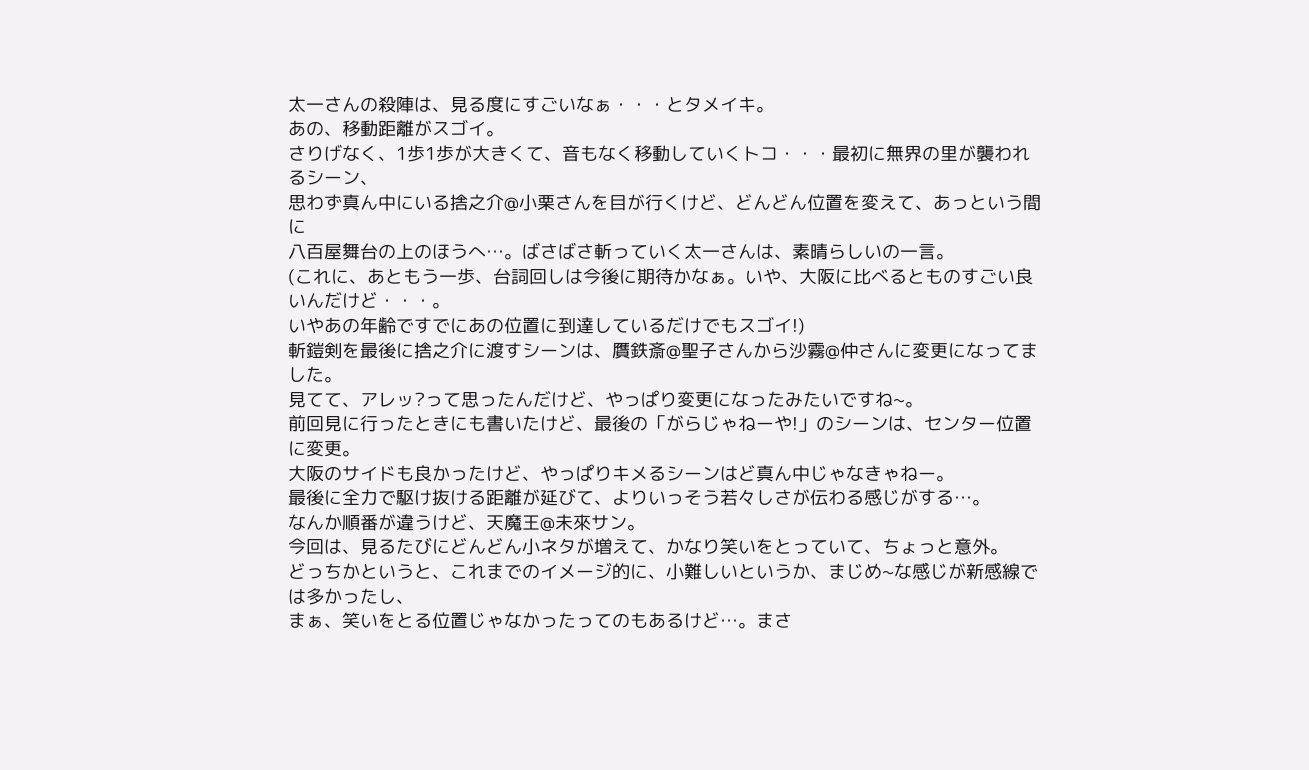太一さんの殺陣は、見る度にすごいなぁ・・・とタメイキ。
あの、移動距離がスゴイ。
さりげなく、1歩1歩が大きくて、音もなく移動していくトコ・・・最初に無界の里が襲われるシーン、
思わず真ん中にいる捨之介@小栗さんを目が行くけど、どんどん位置を変えて、あっという間に
八百屋舞台の上のほうへ…。ばさばさ斬っていく太一さんは、素晴らしいの一言。
(これに、あともう一歩、台詞回しは今後に期待かなぁ。いや、大阪に比べるとものすごい良いんだけど・・・。
いやあの年齢ですでにあの位置に到達しているだけでもスゴイ!)
斬鎧剣を最後に捨之介に渡すシーンは、贋鉄斎@聖子さんから沙霧@仲さんに変更になってました。
見てて、アレッ?って思ったんだけど、やっぱり変更になったみたいですね~。
前回見に行ったときにも書いたけど、最後の「がらじゃねーや!」のシーンは、センター位置に変更。
大阪のサイドも良かったけど、やっぱりキメるシーンはど真ん中じゃなきゃねー。
最後に全力で駆け抜ける距離が延びて、よりいっそう若々しさが伝わる感じがする…。
なんか順番が違うけど、天魔王@未來サン。
今回は、見るたびにどんどん小ネタが増えて、かなり笑いをとっていて、ちょっと意外。
どっちかというと、これまでのイメージ的に、小難しいというか、まじめ~な感じが新感線では多かったし、
まぁ、笑いをとる位置じゃなかったってのもあるけど…。まさ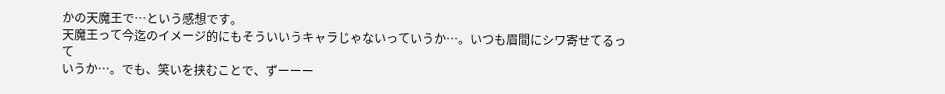かの天魔王で…という感想です。
天魔王って今迄のイメージ的にもそういいうキャラじゃないっていうか…。いつも眉間にシワ寄せてるって
いうか…。でも、笑いを挟むことで、ずーーー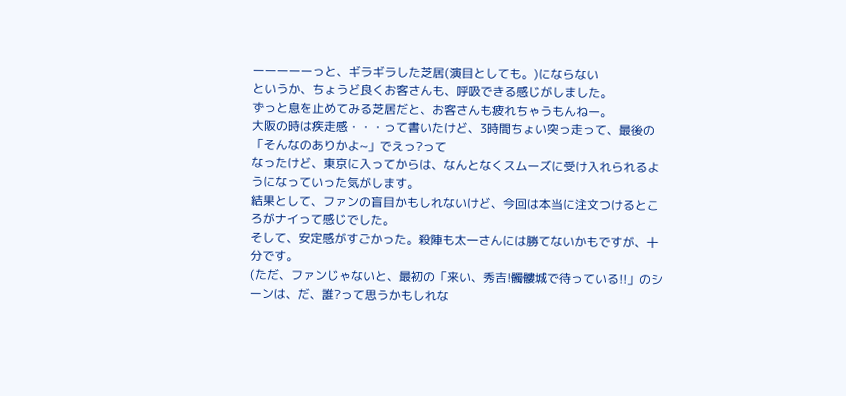ーーーーーっと、ギラギラした芝居(演目としても。)にならない
というか、ちょうど良くお客さんも、呼吸できる感じがしました。
ずっと息を止めてみる芝居だと、お客さんも疲れちゃうもんねー。
大阪の時は疾走感・・・って書いたけど、3時間ちょい突っ走って、最後の「そんなのありかよ~」でえっ?って
なったけど、東京に入ってからは、なんとなくスムーズに受け入れられるようになっていった気がします。
結果として、ファンの盲目かもしれないけど、今回は本当に注文つけるところがナイって感じでした。
そして、安定感がすごかった。殺陣も太一さんには勝てないかもですが、十分です。
(ただ、ファンじゃないと、最初の「来い、秀吉!髑髏城で待っている!!」のシーンは、だ、誰?って思うかもしれな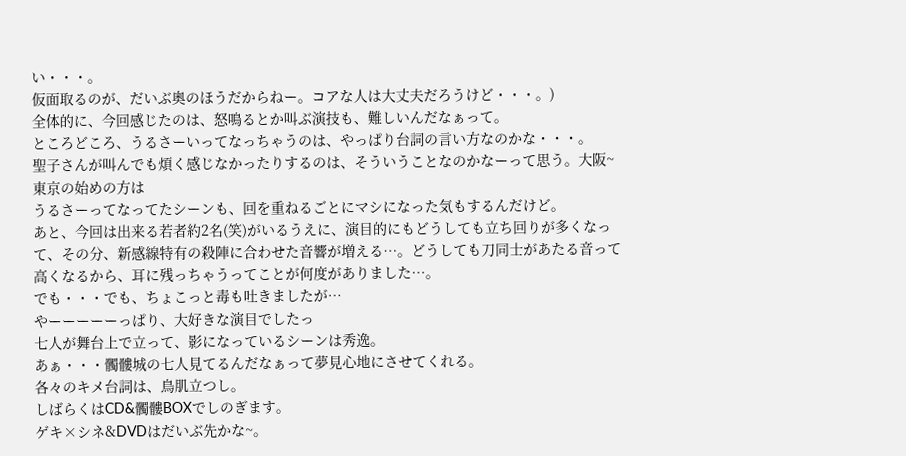い・・・。
仮面取るのが、だいぶ奥のほうだからねー。コアな人は大丈夫だろうけど・・・。)
全体的に、今回感じたのは、怒鳴るとか叫ぶ演技も、難しいんだなぁって。
ところどころ、うるさーいってなっちゃうのは、やっぱり台詞の言い方なのかな・・・。
聖子さんが叫んでも煩く感じなかったりするのは、そういうことなのかなーって思う。大阪~東京の始めの方は
うるさーってなってたシーンも、回を重ねるごとにマシになった気もするんだけど。
あと、今回は出来る若者約2名(笑)がいるうえに、演目的にもどうしても立ち回りが多くなって、その分、新感線特有の殺陣に合わせた音響が増える…。どうしても刀同士があたる音って高くなるから、耳に残っちゃうってことが何度がありました…。
でも・・・でも、ちょこっと毒も吐きましたが…
やーーーーーっぱり、大好きな演目でしたっ
七人が舞台上で立って、影になっているシーンは秀逸。
あぁ・・・髑髏城の七人見てるんだなぁって夢見心地にさせてくれる。
各々のキメ台詞は、鳥肌立つし。
しばらくはCD&髑髏BOXでしのぎます。
ゲキ×シネ&DVDはだいぶ先かな~。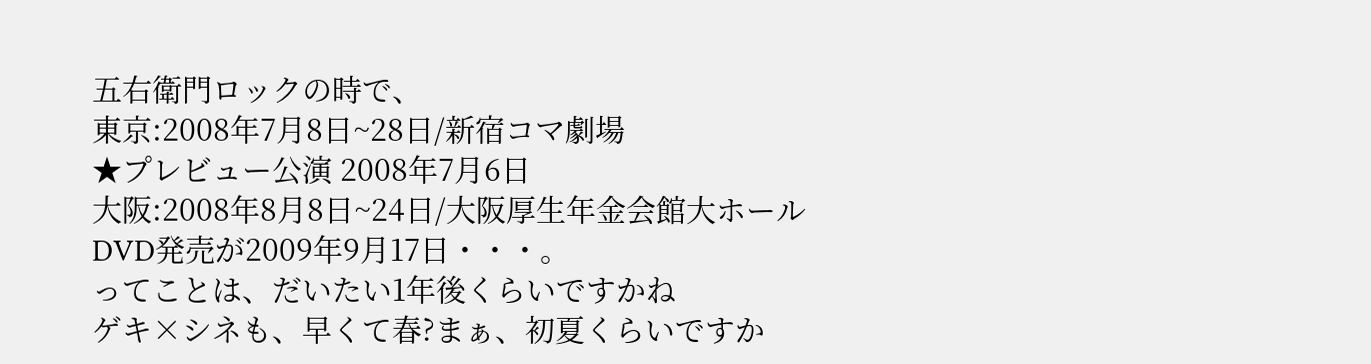五右衛門ロックの時で、
東京:2008年7月8日~28日/新宿コマ劇場
★プレビュー公演 2008年7月6日
大阪:2008年8月8日~24日/大阪厚生年金会館大ホール
DVD発売が2009年9月17日・・・。
ってことは、だいたい1年後くらいですかね
ゲキ×シネも、早くて春?まぁ、初夏くらいですか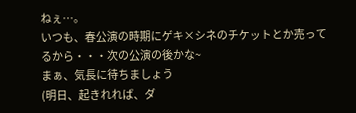ねぇ…。
いつも、春公演の時期にゲキ×シネのチケットとか売ってるから・・・次の公演の後かな~
まぁ、気長に待ちましょう
(明日、起きれれば、ダ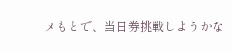メもとで、当日券挑戦しようかな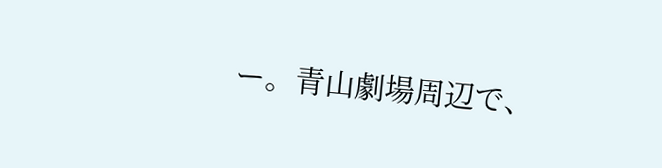ー。青山劇場周辺で、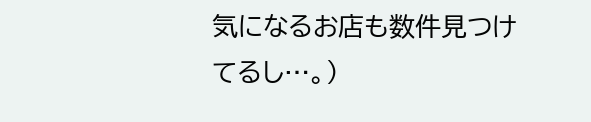気になるお店も数件見つけてるし…。)